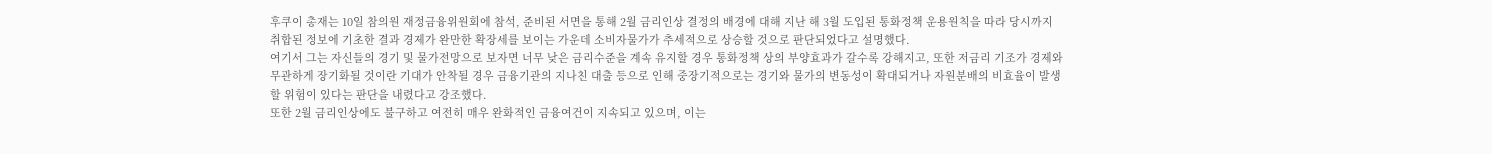후쿠이 총재는 10일 참의원 재정금융위원회에 참석, 준비된 서면을 통해 2월 금리인상 결정의 배경에 대해 지난 해 3월 도입된 통화정책 운용원칙을 따라 당시까지 취합된 정보에 기초한 결과 경제가 완만한 확장세를 보이는 가운데 소비자물가가 추세적으로 상승할 것으로 판단되었다고 설명했다.
여기서 그는 자신들의 경기 및 물가전망으로 보자면 너무 낮은 금리수준을 계속 유지할 경우 통화정책 상의 부양효과가 갈수록 강해지고, 또한 저금리 기조가 경제와 무관하게 장기화될 것이란 기대가 안착될 경우 금융기관의 지나친 대출 등으로 인해 중장기적으로는 경기와 물가의 변동성이 확대되거나 자원분배의 비효율이 발생할 위험이 있다는 판단을 내렸다고 강조했다.
또한 2월 금리인상에도 불구하고 여전히 매우 완화적인 금융여건이 지속되고 있으며, 이는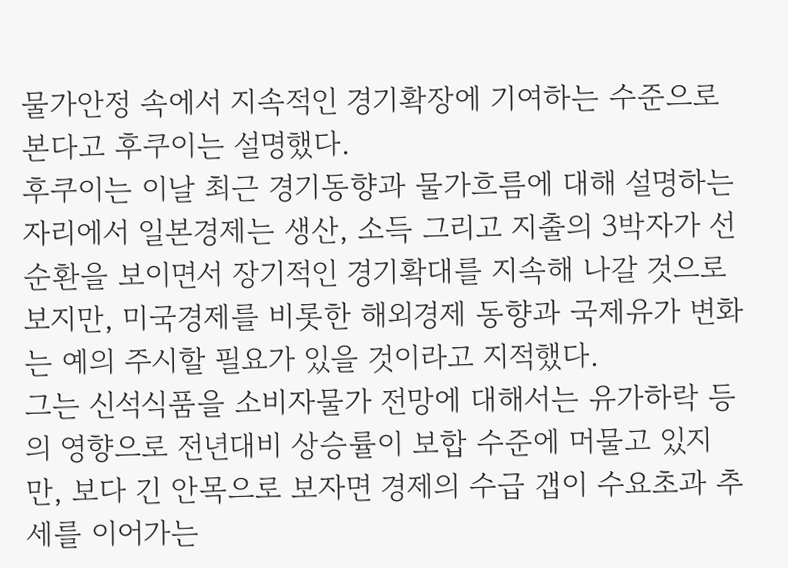물가안정 속에서 지속적인 경기확장에 기여하는 수준으로 본다고 후쿠이는 설명했다.
후쿠이는 이날 최근 경기동향과 물가흐름에 대해 설명하는 자리에서 일본경제는 생산, 소득 그리고 지출의 3박자가 선순환을 보이면서 장기적인 경기확대를 지속해 나갈 것으로 보지만, 미국경제를 비롯한 해외경제 동향과 국제유가 변화는 예의 주시할 필요가 있을 것이라고 지적했다.
그는 신석식품을 소비자물가 전망에 대해서는 유가하락 등의 영향으로 전년대비 상승률이 보합 수준에 머물고 있지만, 보다 긴 안목으로 보자면 경제의 수급 갭이 수요초과 추세를 이어가는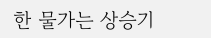한 물가는 상승기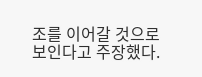조를 이어갈 것으로 보인다고 주장했다.